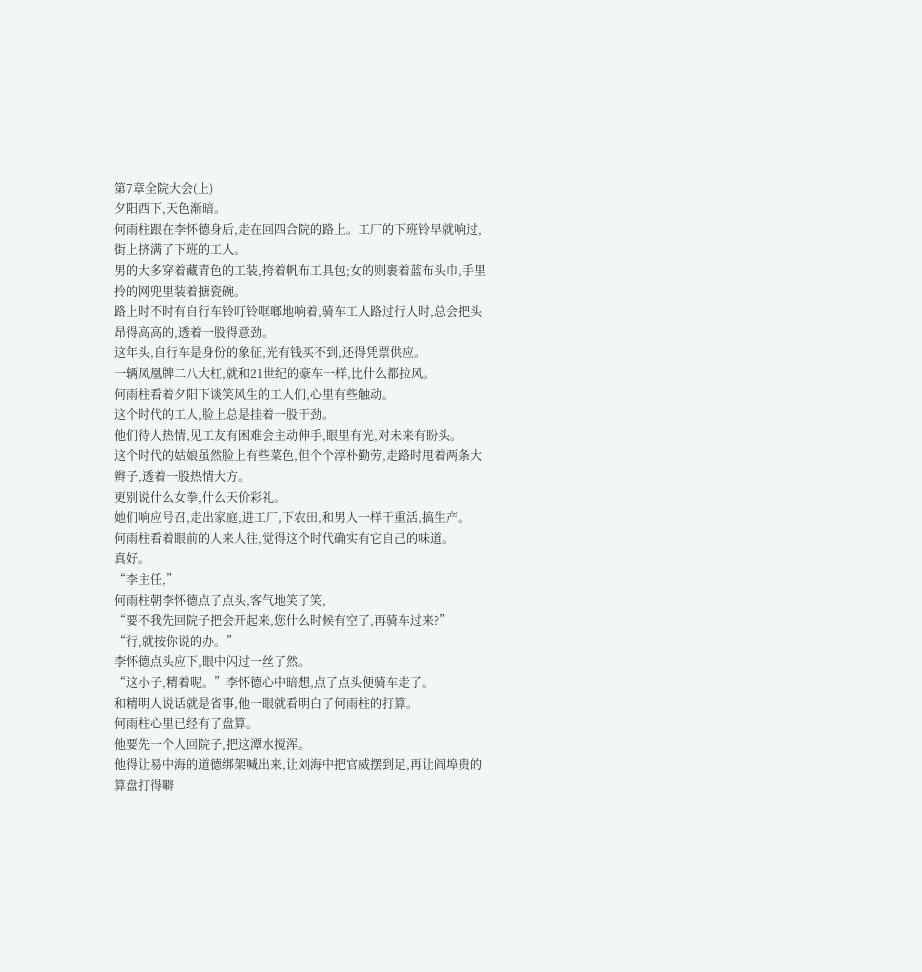第7章全院大会(上)
夕阳西下,天色渐暗。
何雨柱跟在李怀德身后,走在回四合院的路上。工厂的下班铃早就响过,街上挤满了下班的工人。
男的大多穿着藏青色的工装,挎着帆布工具包;女的则裹着蓝布头巾,手里拎的网兜里装着搪瓷碗。
路上时不时有自行车铃叮铃哐啷地响着,骑车工人路过行人时,总会把头昂得高高的,透着一股得意劲。
这年头,自行车是身份的象征,光有钱买不到,还得凭票供应。
一辆凤凰牌二八大杠,就和21世纪的豪车一样,比什么都拉风。
何雨柱看着夕阳下谈笑风生的工人们,心里有些触动。
这个时代的工人,脸上总是挂着一股干劲。
他们待人热情,见工友有困难会主动伸手,眼里有光,对未来有盼头。
这个时代的姑娘虽然脸上有些菜色,但个个淳朴勤劳,走路时甩着两条大辫子,透着一股热情大方。
更别说什么女拳,什么天价彩礼。
她们响应号召,走出家庭,进工厂,下农田,和男人一样干重活,搞生产。
何雨柱看着眼前的人来人往,觉得这个时代确实有它自己的味道。
真好。
“李主任,”
何雨柱朝李怀德点了点头,客气地笑了笑,
“要不我先回院子把会开起来,您什么时候有空了,再骑车过来?”
“行,就按你说的办。”
李怀德点头应下,眼中闪过一丝了然。
“这小子,精着呢。”李怀德心中暗想,点了点头便骑车走了。
和精明人说话就是省事,他一眼就看明白了何雨柱的打算。
何雨柱心里已经有了盘算。
他要先一个人回院子,把这潭水搅浑。
他得让易中海的道德绑架喊出来,让刘海中把官威摆到足,再让阎埠贵的算盘打得噼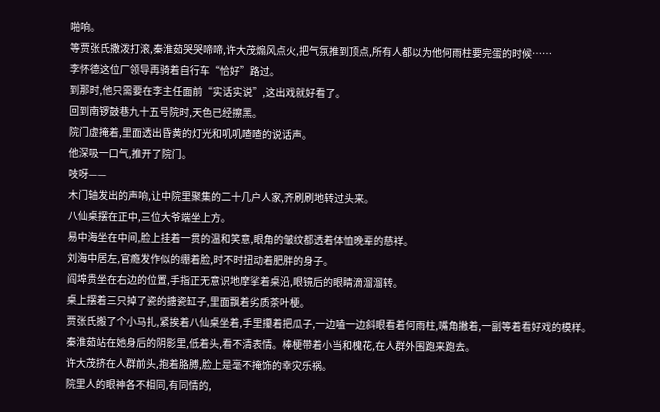啪响。
等贾张氏撒泼打滚,秦淮茹哭哭啼啼,许大茂煽风点火,把气氛推到顶点,所有人都以为他何雨柱要完蛋的时候……
李怀德这位厂领导再骑着自行车“恰好”路过。
到那时,他只需要在李主任面前“实话实说”,这出戏就好看了。
回到南锣鼓巷九十五号院时,天色已经擦黑。
院门虚掩着,里面透出昏黄的灯光和叽叽喳喳的说话声。
他深吸一口气,推开了院门。
吱呀——
木门轴发出的声响,让中院里聚集的二十几户人家,齐刷刷地转过头来。
八仙桌摆在正中,三位大爷端坐上方。
易中海坐在中间,脸上挂着一贯的温和笑意,眼角的皱纹都透着体恤晚辈的慈祥。
刘海中居左,官瘾发作似的绷着脸,时不时扭动着肥胖的身子。
阎埠贵坐在右边的位置,手指正无意识地摩挲着桌沿,眼镜后的眼睛滴溜溜转。
桌上摆着三只掉了瓷的搪瓷缸子,里面飘着劣质茶叶梗。
贾张氏搬了个小马扎,紧挨着八仙桌坐着,手里攥着把瓜子,一边嗑一边斜眼看着何雨柱,嘴角撇着,一副等着看好戏的模样。
秦淮茹站在她身后的阴影里,低着头,看不清表情。棒梗带着小当和槐花,在人群外围跑来跑去。
许大茂挤在人群前头,抱着胳膊,脸上是毫不掩饰的幸灾乐祸。
院里人的眼神各不相同,有同情的,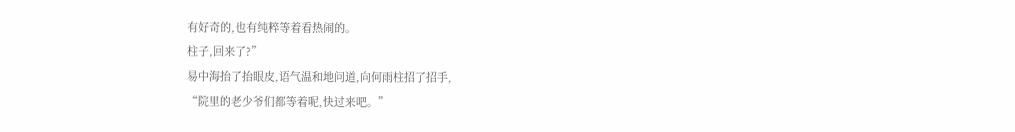有好奇的,也有纯粹等着看热闹的。
柱子,回来了?”
易中海抬了抬眼皮,语气温和地问道,向何雨柱招了招手,
“院里的老少爷们都等着呢,快过来吧。”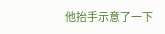他抬手示意了一下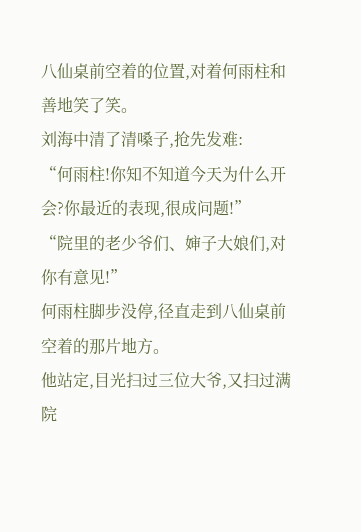八仙桌前空着的位置,对着何雨柱和善地笑了笑。
刘海中清了清嗓子,抢先发难:
“何雨柱!你知不知道今天为什么开会?你最近的表现,很成问题!”
“院里的老少爷们、婶子大娘们,对你有意见!”
何雨柱脚步没停,径直走到八仙桌前空着的那片地方。
他站定,目光扫过三位大爷,又扫过满院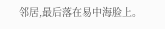邻居,最后落在易中海脸上。